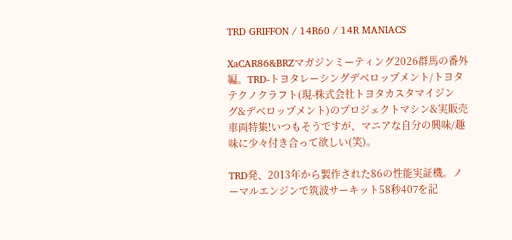TRD GRIFFON / 14R60 / 14R MANIACS

XaCAR86&BRZマガジンミーティング2026群馬の番外編。TRD-トヨタレーシングデベロップメント/トヨタテクノクラフト(現-株式会社トヨタカスタマイジング&デベロップメント)のプロジェクトマシン&実販売車両特集!いつもそうですが、マニアな自分の興味/趣味に少々付き合って欲しい(笑)。

TRD発、2013年から製作された86の性能実証機。ノーマルエンジンで筑波サーキット58秒407を記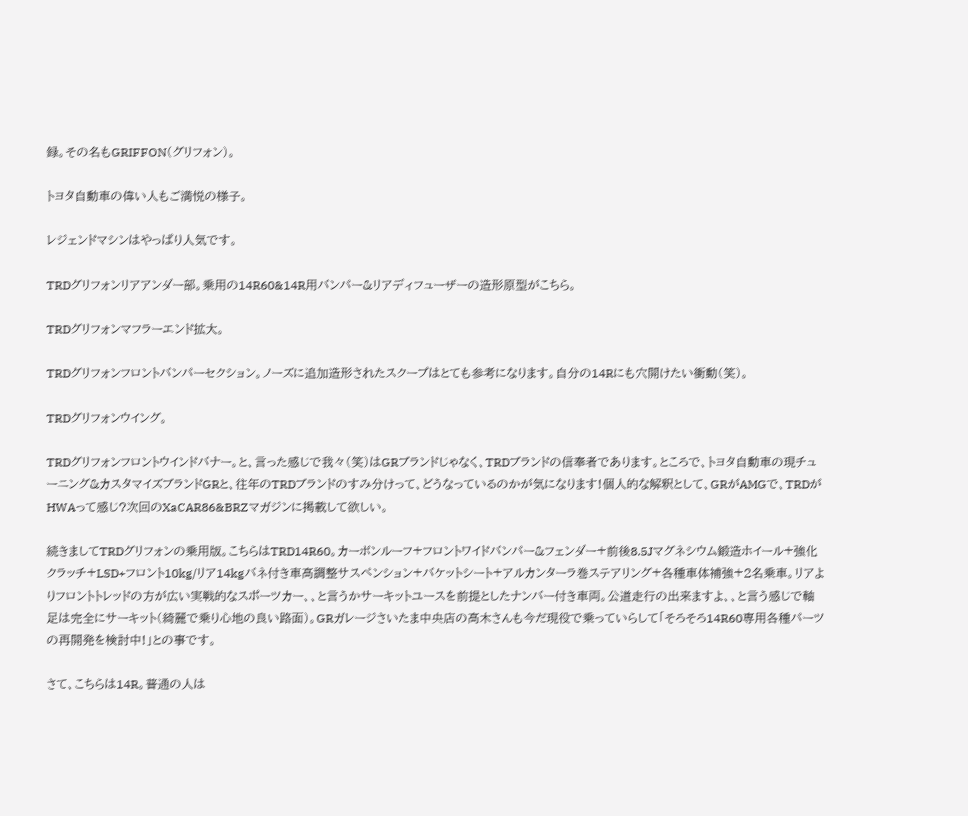録。その名もGRIFFON(グリフォン)。

トヨタ自動車の偉い人もご満悦の様子。

レジェンドマシンはやっぱり人気です。

TRDグリフォンリアアンダー部。乗用の14R60&14R用バンパー&リアディフューザーの造形原型がこちら。

TRDグリフォンマフラーエンド拡大。

TRDグリフォンフロントバンパーセクション。ノーズに追加造形されたスクープはとても参考になります。自分の14Rにも穴開けたい衝動(笑)。

TRDグリフォンウイング。

TRDグリフォンフロントウインドバナー。と、言った感じで我々(笑)はGRブランドじゃなく、TRDブランドの信奉者であります。ところで、トヨタ自動車の現チューニング&カスタマイズブランドGRと、往年のTRDブランドのすみ分けって、どうなっているのかが気になります!個人的な解釈として、GRがAMGで、TRDがHWAって感じ?次回のXaCAR86&BRZマガジンに掲載して欲しい。

続きましてTRDグリフォンの乗用版。こちらはTRD14R60。カーボンルーフ+フロントワイドバンパー&フェンダー+前後8.5Jマグネシウム鍛造ホイール+強化クラッチ+LSD+フロント10kg/リア14kgバネ付き車高調整サスペンション+バケットシート+アルカンターラ巻ステアリング+各種車体補強+2名乗車。リアよりフロントトレッドの方が広い実戦的なスポーツカー、、と言うかサーキットユースを前提としたナンバー付き車両。公道走行の出来ますよ、、と言う感じで軸足は完全にサーキット(綺麗で乗り心地の良い路面)。GRガレージさいたま中央店の高木さんも今だ現役で乗っていらして「そろそろ14R60専用各種パーツの再開発を検討中!」との事です。

さて、こちらは14R。普通の人は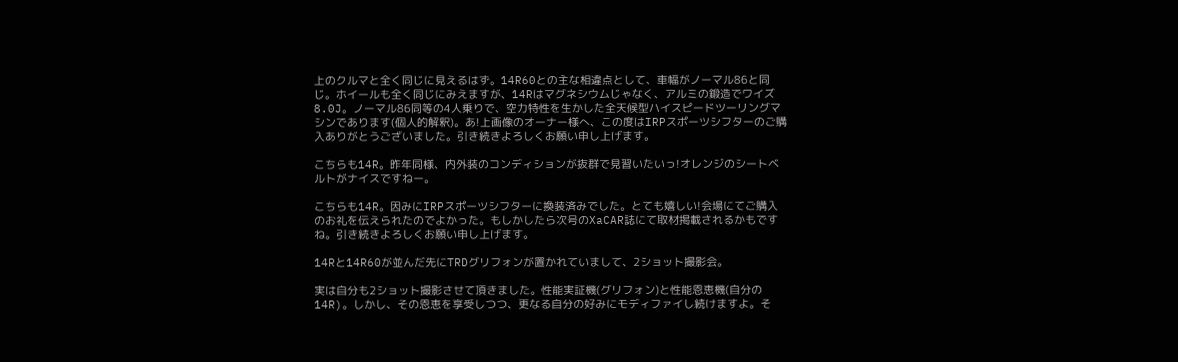上のクルマと全く同じに見えるはず。14R60との主な相違点として、車幅がノーマル86と同じ。ホイールも全く同じにみえますが、14Rはマグネシウムじゃなく、アルミの鍛造でワイズ8.0J。ノーマル86同等の4人乗りで、空力特性を生かした全天候型ハイスピードツーリングマシンであります(個人的解釈)。あ!上画像のオーナー様へ、この度はIRPスポーツシフターのご購入ありがとうございました。引き続きよろしくお願い申し上げます。

こちらも14R。昨年同様、内外装のコンディションが抜群で見習いたいっ!オレンジのシートベルトがナイスですねー。

こちらも14R。因みにIRPスポーツシフターに換装済みでした。とても嬉しい!会場にてご購入のお礼を伝えられたのでよかった。もしかしたら次号のXaCAR誌にて取材掲載されるかもですね。引き続きよろしくお願い申し上げます。

14Rと14R60が並んだ先にTRDグリフォンが置かれていまして、2ショット撮影会。

実は自分も2ショット撮影させて頂きました。性能実証機(グリフォン)と性能恩恵機(自分の14R)。しかし、その恩恵を享受しつつ、更なる自分の好みにモディファイし続けますよ。そ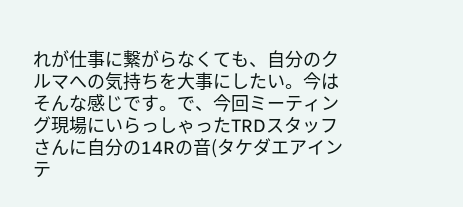れが仕事に繋がらなくても、自分のクルマへの気持ちを大事にしたい。今はそんな感じです。で、今回ミーティング現場にいらっしゃったTRDスタッフさんに自分の14Rの音(タケダエアインテ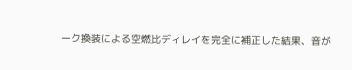ーク換装による空燃比ディレイを完全に補正した結果、音が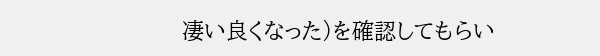凄い良くなった)を確認してもらい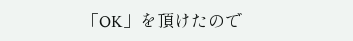「OK」を頂けたので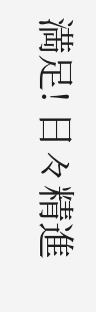満足! 日々精進